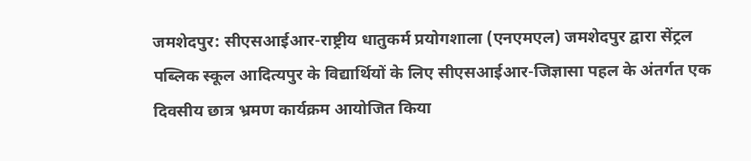जमशेदपुर: सीएसआईआर-राष्ट्रीय धातुकर्म प्रयोगशाला (एनएमएल) जमशेदपुर द्वारा सेंट्रल पब्लिक स्कूल आदित्यपुर के विद्यार्थियों के लिए सीएसआईआर-जिज्ञासा पहल के अंतर्गत एक दिवसीय छात्र भ्रमण कार्यक्रम आयोजित किया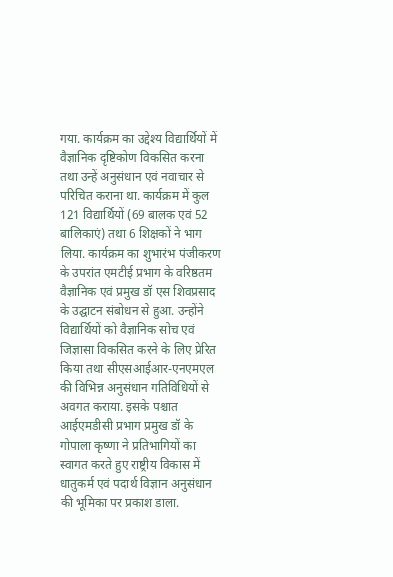गया. कार्यक्रम का उद्देश्य विद्यार्थियों में वैज्ञानिक दृष्टिकोण विकसित करना तथा उन्हें अनुसंधान एवं नवाचार से परिचित कराना था. कार्यक्रम में कुल 121 विद्यार्थियों (69 बालक एवं 52 बालिकाएं) तथा 6 शिक्षकों ने भाग लिया. कार्यक्रम का शुभारंभ पंजीकरण के उपरांत एमटीई प्रभाग के वरिष्ठतम वैज्ञानिक एवं प्रमुख डॉ एस शिवप्रसाद के उद्घाटन संबोधन से हुआ. उन्होंने विद्यार्थियों को वैज्ञानिक सोच एवं जिज्ञासा विकसित करने के लिए प्रेरित किया तथा सीएसआईआर-एनएमएल की विभिन्न अनुसंधान गतिविधियों से अवगत कराया. इसके पश्चात आईएमडीसी प्रभाग प्रमुख डॉ के गोपाला कृष्णा ने प्रतिभागियों का स्वागत करते हुए राष्ट्रीय विकास में धातुकर्म एवं पदार्थ विज्ञान अनुसंधान की भूमिका पर प्रकाश डाला.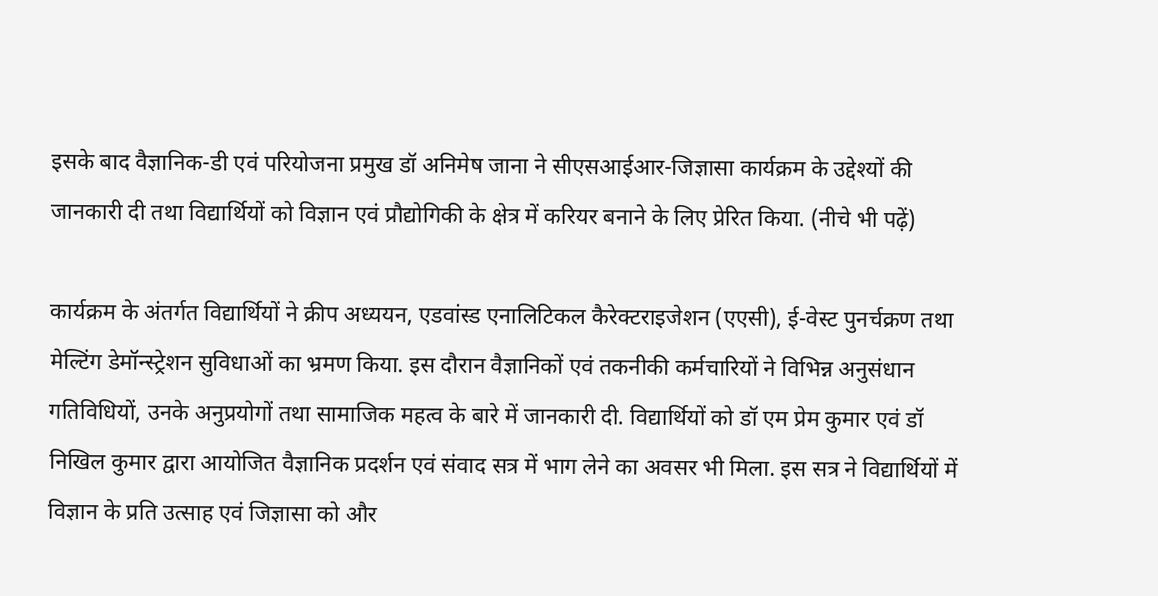इसके बाद वैज्ञानिक-डी एवं परियोजना प्रमुख डॉ अनिमेष जाना ने सीएसआईआर-जिज्ञासा कार्यक्रम के उद्देश्यों की जानकारी दी तथा विद्यार्थियों को विज्ञान एवं प्रौद्योगिकी के क्षेत्र में करियर बनाने के लिए प्रेरित किया. (नीचे भी पढ़ें)

कार्यक्रम के अंतर्गत विद्यार्थियों ने क्रीप अध्ययन, एडवांस्ड एनालिटिकल कैरेक्टराइजेशन (एएसी), ई-वेस्ट पुनर्चक्रण तथा मेल्टिंग डेमॉन्स्ट्रेशन सुविधाओं का भ्रमण किया. इस दौरान वैज्ञानिकों एवं तकनीकी कर्मचारियों ने विभिन्न अनुसंधान गतिविधियों, उनके अनुप्रयोगों तथा सामाजिक महत्व के बारे में जानकारी दी. विद्यार्थियों को डॉ एम प्रेम कुमार एवं डॉ निखिल कुमार द्वारा आयोजित वैज्ञानिक प्रदर्शन एवं संवाद सत्र में भाग लेने का अवसर भी मिला. इस सत्र ने विद्यार्थियों में विज्ञान के प्रति उत्साह एवं जिज्ञासा को और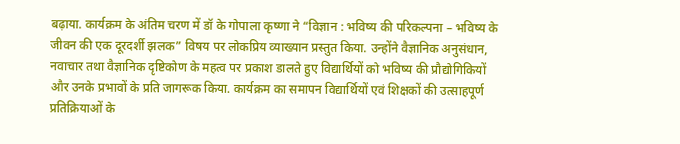बढ़ाया. कार्यक्रम के अंतिम चरण में डॉ के गोपाला कृष्णा ने “विज्ञान : भविष्य की परिकल्पना – भविष्य के जीवन की एक दूरदर्शी झलक” विषय पर लोकप्रिय व्याख्यान प्रस्तुत किया. उन्होंने वैज्ञानिक अनुसंधान, नवाचार तथा वैज्ञानिक दृष्टिकोण के महत्व पर प्रकाश डालते हुए विद्यार्थियों को भविष्य की प्रौद्योगिकियों और उनके प्रभावों के प्रति जागरूक किया. कार्यक्रम का समापन विद्यार्थियों एवं शिक्षकों की उत्साहपूर्ण प्रतिक्रियाओं के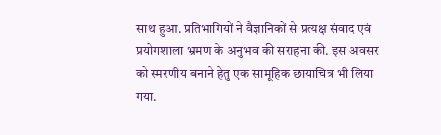साथ हुआ. प्रतिभागियों ने वैज्ञानिकों से प्रत्यक्ष संवाद एवं प्रयोगशाला भ्रमण के अनुभव की सराहना की. इस अवसर को स्मरणीय बनाने हेतु एक सामूहिक छायाचित्र भी लिया गया.